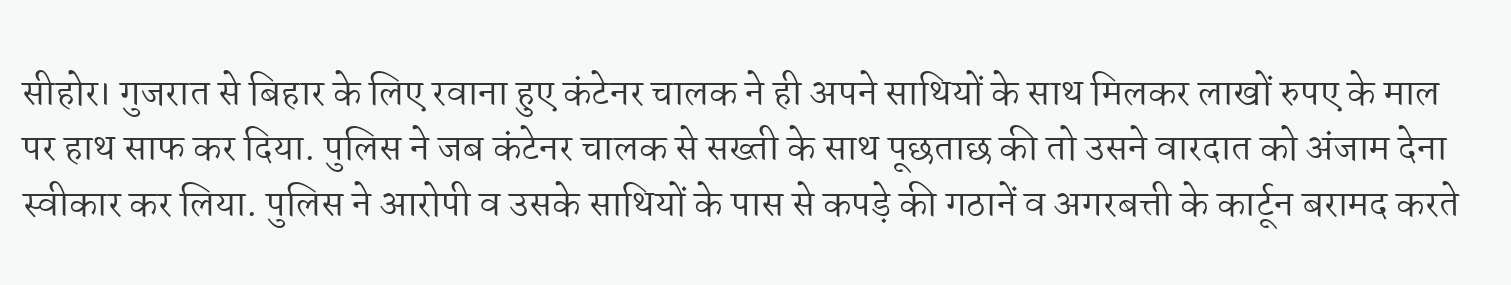सीहोर। गुजरात से बिहार के लिए रवाना हुए कंटेनर चालक ने ही अपने साथियों के साथ मिलकर लाखों रुपए के माल पर हाथ साफ कर दिया. पुलिस ने जब कंटेनर चालक से सख्ती के साथ पूछताछ की तो उसने वारदात को अंजाम देना स्वीकार कर लिया. पुलिस ने आरोपी व उसके साथियों के पास से कपड़े की गठानें व अगरबत्ती के कार्टून बरामद करते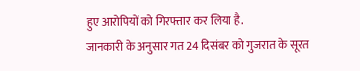हुए आरोपियों को गिरफ्तार कर लिया है.
जानकारी के अनुसार गत 24 दिसंबर को गुजरात के सूरत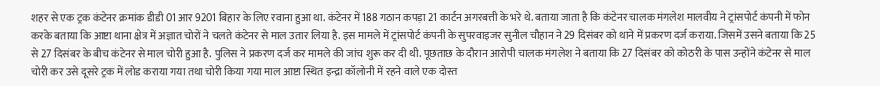शहर से एक ट्रक कंटेनर क्रमांक डीडी 01 आर 9201 बिहार के लिए रवाना हुआ था. कंटेनर में 188 गठान कपड़ा 21 कार्टन अगरबत्ती के भरे थे. बताया जाता है कि कंटेनर चालक मंगलेश मालवीय ने ट्रांसपोर्ट कंपनी में फोन करके बताया कि आष्टा थाना क्षेत्र में अज्ञात चोरों ने चलते कंटेनर से माल उतार लिया है. इस मामले में ट्रांसपोर्ट कंपनी के सुपरवाइजर सुनील चौहान ने 29 दिसंबर को थाने में प्रकरण दर्ज कराया. जिसमें उसने बताया कि 25 से 27 दिसंबर के बीच कंटेनर से माल चोरी हुआ है. पुलिस ने प्रकरण दर्ज कर मामले की जांच शुरू कर दी थी. पूछताछ के दौरान आरोपी चालक मंगलेश ने बताया कि 27 दिसंबर को कोठरी के पास उन्होंने कंटेनर से माल चोरी कर उसे दूसरे ट्रक में लोड कराया गया तथा चोरी किया गया माल आष्टा स्थित इन्द्रा कॉलोनी में रहने वाले एक दोस्त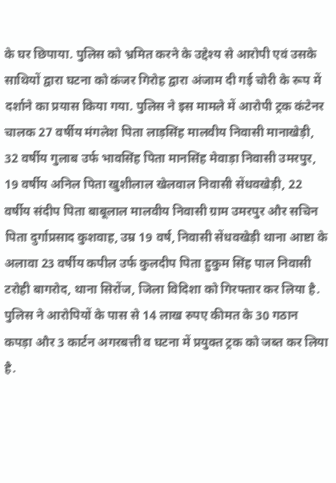के घर छिपाया. पुलिस को भ्रमित करने के उद्देश्य से आरोपी एवं उसके साथियों द्वारा घटना को कंजर गिरोह द्वारा अंजाम दी गई चोरी के रूप में दर्शाने का प्रयास किया गया. पुलिस ने इस मामले में आरोपी ट्रक कंटेनर चालक 27 वर्षीय मंगलेश पिता लाड़सिंह मालवीय निवासी मानाखेड़ी, 32 वर्षीय गुलाब उर्फ भावसिंह पिता मानसिंह मेवाड़ा निवासी उमरपुर, 19 वर्षीय अनिल पिता खुशीलाल खेलवाल निवासी सेंधवखेड़ी, 22 वर्षीय संदीप पिता बाबूलाल मालवीय निवासी ग्राम उमरपुर और सचिन पिता दुर्गाप्रसाद कुशवाह, उम्र 19 वर्ष, निवासी सेंधवखेड़ी थाना आष्टा के अलावा 23 वर्षीय कपील उर्फ कुलदीप पिता हुकुम सिंह पाल निवासी टरोही बागरोद, थाना सिरोंज, जिला विदिशा को गिरफ्तार कर लिया है. पुलिस ने आरोपियों के पास से 14 लाख रुपए कीमत के 30 गठान कपड़ा और 3 कार्टन अगरबत्ती व घटना में प्रयुक्त ट्रक को जब्त कर लिया है.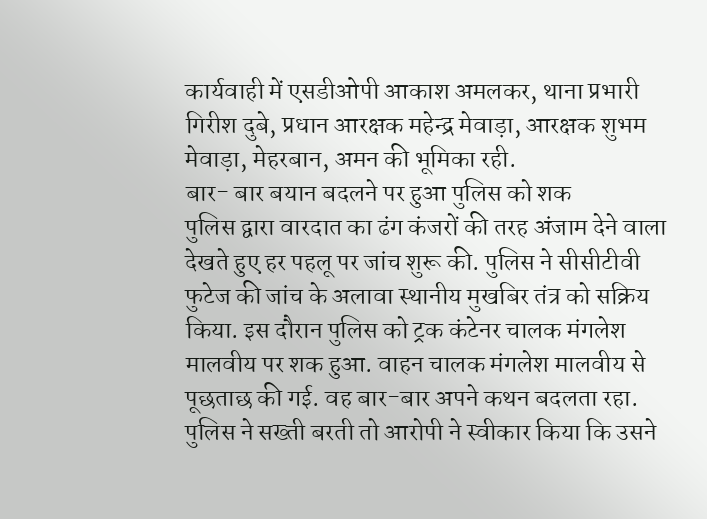कार्यवाही में एसडीओपी आकाश अमलकर, थाना प्रभारी गिरीश दुबे, प्रधान आरक्षक महेन्द्र मेवाड़ा, आरक्षक शुभम मेवाड़ा, मेहरबान, अमन की भूमिका रही.
बार- बार बयान बदलने पर हुआ पुलिस को शक
पुलिस द्वारा वारदात का ढंग कंजरों की तरह अंजाम देने वाला देखते हुए हर पहलू पर जांच शुरू की. पुलिस ने सीसीटीवी फुटेज की जांच के अलावा स्थानीय मुखबिर तंत्र को सक्रिय किया. इस दौरान पुलिस को ट्रक कंटेनर चालक मंगलेश मालवीय पर शक हुआ. वाहन चालक मंगलेश मालवीय से पूछताछ की गई. वह बार-बार अपने कथन बदलता रहा. पुलिस ने सख्ती बरती तो आरोपी ने स्वीकार किया कि उसने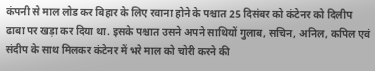कंपनी से माल लोड कर बिहार के लिए रवाना होने के पश्चात 25 दिसंबर को कंटेनर को दिलीप ढाबा पर खड़ा कर दिया था. इसके पश्चात उसने अपने साथियों गुलाब, सचिन, अनिल, कपिल एवं संदीप के साथ मिलकर कंटेनर में भरे माल को चोरी करने की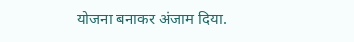योजना बनाकर अंजाम दिया.